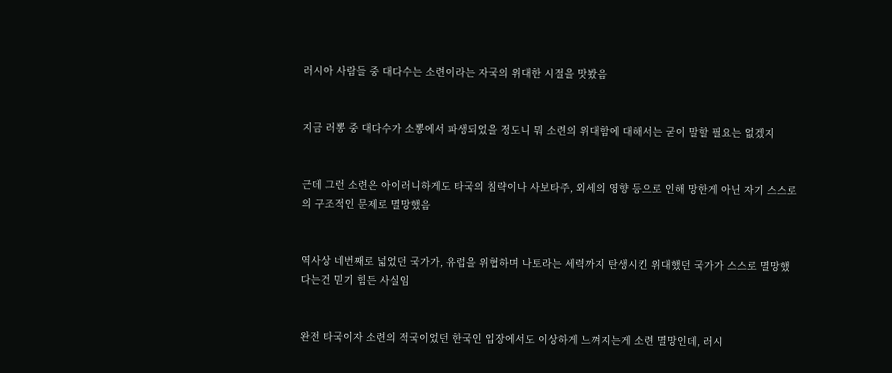러시아 사람들 중 대다수는 소련이라는 자국의 위대한 시절을 맛봤음


지금 러뽕 중 대다수가 소뽕에서 파생되었을 정도니 뭐 소련의 위대함에 대해서는 굳이 말할 필요는 없겠지


근데 그런 소련은 아이러니하게도 타국의 침략이나 사보타주, 외세의 영향 등으로 인해 망한게 아닌 자기 스스로의 구조적인 문제로 멸망했음


역사상 네번째로 넓었던 국가가, 유럽을 위협하며 나토라는 세력까지 탄생시킨 위대했던 국가가 스스로 멸망했다는건 믿기 힘든 사실임


완전 타국이자 소련의 적국이었던 한국인 입장에서도 이상하게 느껴지는게 소련 멸망인데, 러시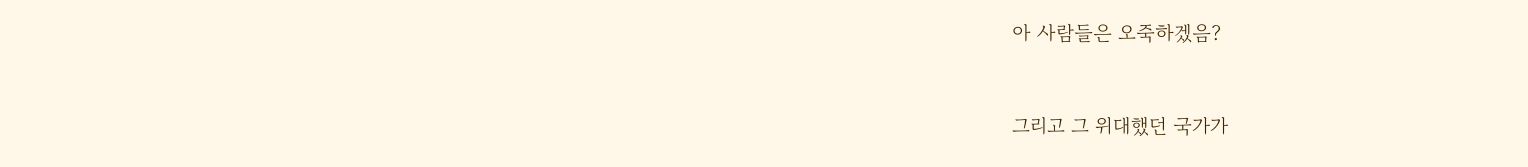아 사람들은 오죽하겠음?


그리고 그 위대했던 국가가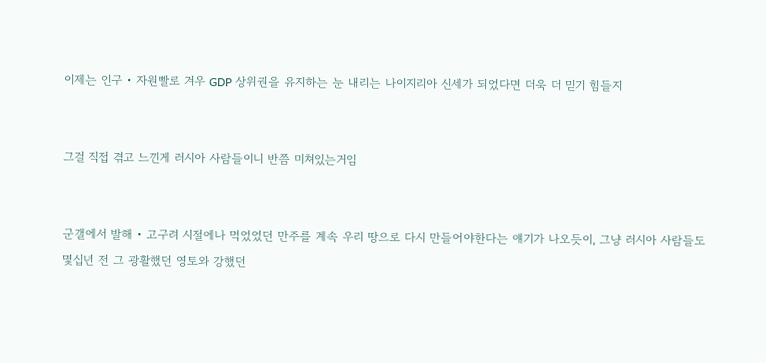이제는 인구 • 자원빨로 겨우 GDP 상위권을 유지하는 눈 내리는 나이지리아 신세가 되었다면 더욱 더 믿기 힘들지


그걸 직접 겪고 느낀게 러시아 사람들이니 반쯤 미쳐있는거임


군갤에서 발해 • 고구려 시절에나 먹었었던 만주를 계속 우리 땅으로 다시 만들어야한다는 얘기가 나오듯이, 그냥 러시아 사람들도 몇십년 전 그 광활했던 영토와 강했던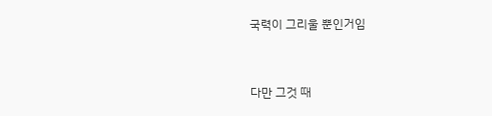국력이 그리울 뿐인거임


다만 그것 때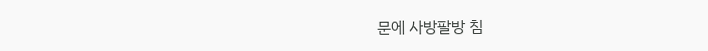문에 사방팔방 침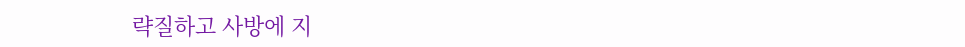략질하고 사방에 지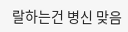랄하는건 병신 맞음